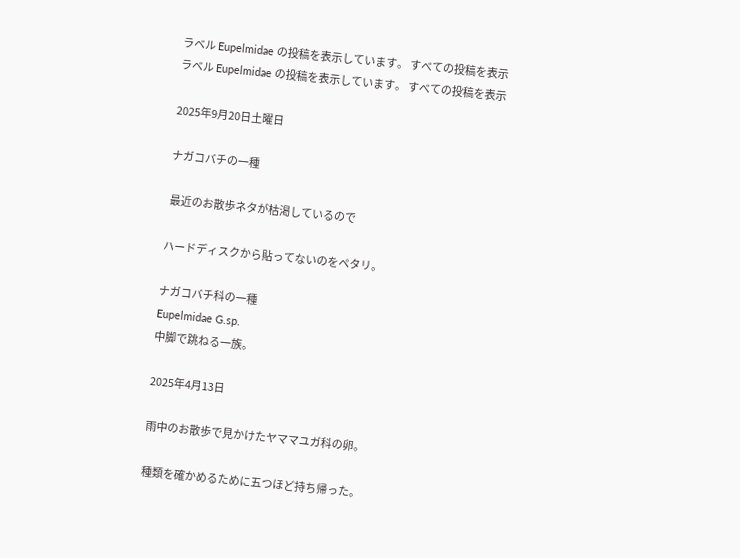ラベル Eupelmidae の投稿を表示しています。 すべての投稿を表示
ラベル Eupelmidae の投稿を表示しています。 すべての投稿を表示

2025年9月20日土曜日

ナガコバチの一種

 最近のお散歩ネタが枯渇しているので

ハードディスクから貼ってないのをペタリ。

ナガコバチ科の一種
Eupelmidae G.sp.
中脚で跳ねる一族。

2025年4月13日

雨中のお散歩で見かけたヤママユガ科の卵。

種類を確かめるために五つほど持ち帰った。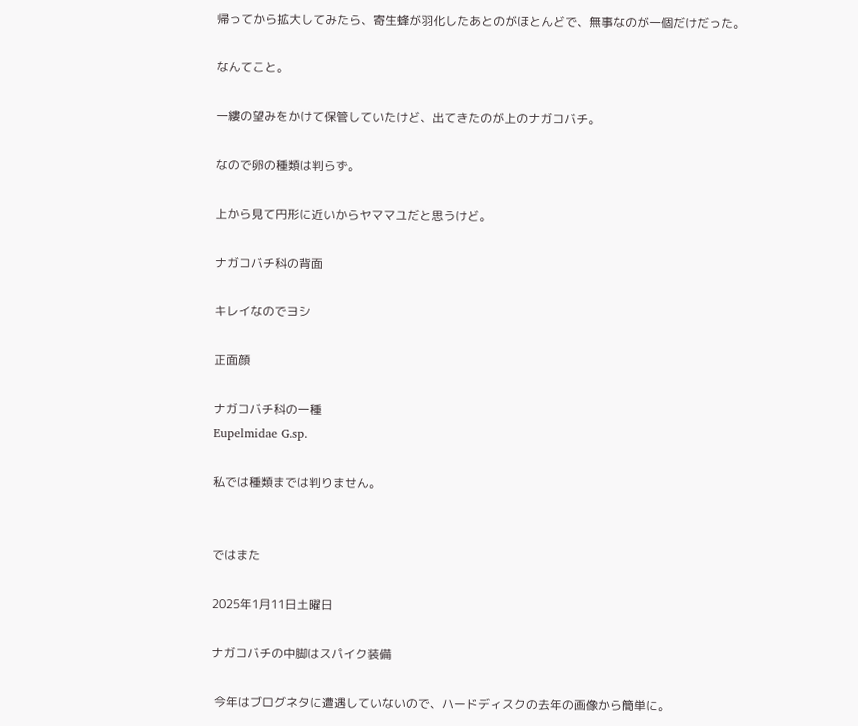帰ってから拡大してみたら、寄生蜂が羽化したあとのがほとんどで、無事なのが一個だけだった。

なんてこと。

一縷の望みをかけて保管していたけど、出てきたのが上のナガコバチ。

なので卵の種類は判らず。

上から見て円形に近いからヤママユだと思うけど。

ナガコバチ科の背面

キレイなのでヨシ

正面顔

ナガコバチ科の一種
Eupelmidae G.sp.

私では種類までは判りません。


ではまた

2025年1月11日土曜日

ナガコバチの中脚はスパイク装備

 今年はブログネタに遭遇していないので、ハードディスクの去年の画像から簡単に。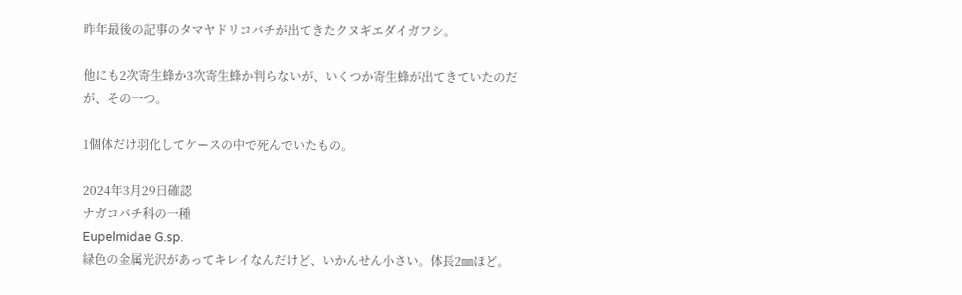昨年最後の記事のタマヤドリコバチが出てきたクヌギエダイガフシ。

他にも2次寄生蜂か3次寄生蜂か判らないが、いくつか寄生蜂が出てきていたのだが、その一つ。

1個体だけ羽化してケースの中で死んでいたもの。

2024年3月29日確認
ナガコバチ科の一種
Eupelmidae G.sp.
緑色の金属光沢があってキレイなんだけど、いかんせん小さい。体長2㎜ほど。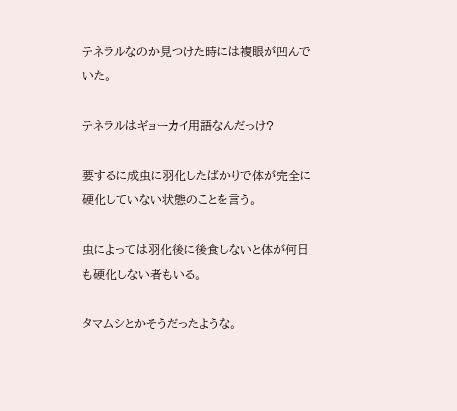テネラルなのか見つけた時には複眼が凹んでいた。

テネラルはギョーカイ用語なんだっけ?

要するに成虫に羽化したばかりで体が完全に硬化していない状態のことを言う。

虫によっては羽化後に後食しないと体が何日も硬化しない者もいる。

タマムシとかそうだったような。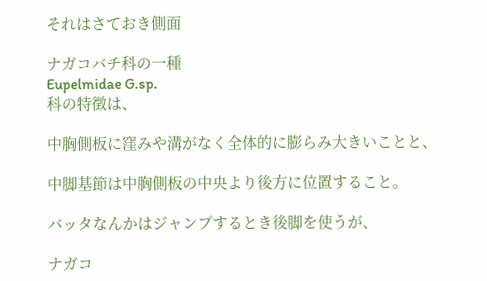それはさておき側面

ナガコバチ科の一種
Eupelmidae G.sp.
科の特徴は、

中胸側板に窪みや溝がなく全体的に膨らみ大きいことと、

中脚基節は中胸側板の中央より後方に位置すること。

バッタなんかはジャンプするとき後脚を使うが、

ナガコ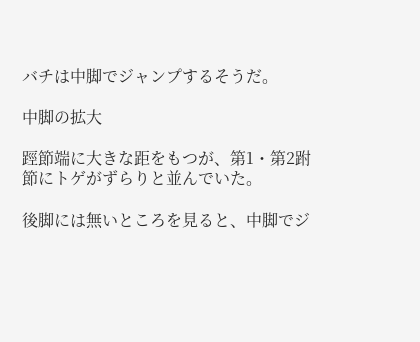バチは中脚でジャンプするそうだ。

中脚の拡大

踁節端に大きな距をもつが、第1・第2跗節にトゲがずらりと並んでいた。

後脚には無いところを見ると、中脚でジ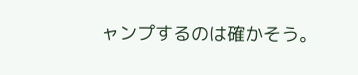ャンプするのは確かそう。